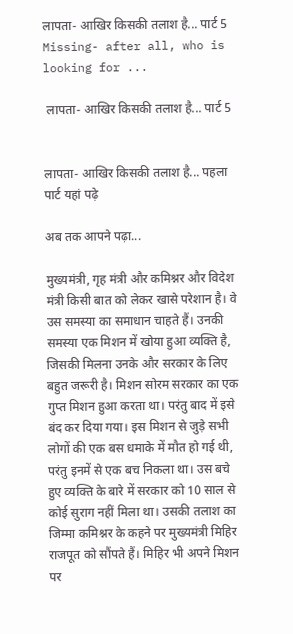लापता- आखिर किसकी तलाश है... पार्ट 5 Missing- after all, who is looking for ...

 लापता- आखिर किसकी तलाश है... पार्ट 5


लापता- आखिर किसकी तलाश है... पहला पार्ट यहां पढ़े

अब तक आपने पढ़ा...

मुख्यमंत्री, गृह मंत्री और कमिश्नर और विदेश मंत्री किसी बात को लेकर खासे परेशान है। वे उस समस्या का समाधान चाहते हैं। उनकी समस्या एक मिशन में खोया हुआ व्यक्ति है, जिसकी मिलना उनके और सरकार के लिए बहुत जरूरी है। मिशन सोरम सरकार का एक गुप्त मिशन हुआ करता था। परंतु बाद में इसे बंद कर दिया गया। इस मिशन से जुड़े सभी लोगों की एक बस धमाके में मौत हो गई थी, परंतु इनमें से एक बच निकला था। उस बचे हुए व्यक्ति के बारे में सरकार को 10 साल से कोई सुराग नहीं मिला था। उसकी तलाश का जिम्मा कमिश्नर के कहने पर मुख्यमंत्री मिहिर राजपूत को सौंपते हैं। मिहिर भी अपने मिशन पर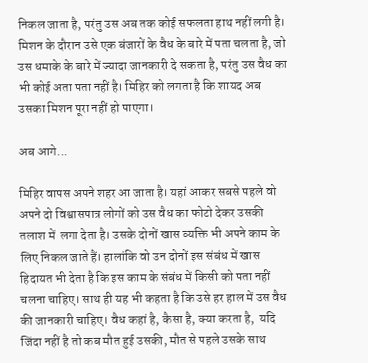निकल जाता है, परंतु उस अब तक कोई सफलता हाथ नहीं लगी है। मिशन के दौरान उसे एक बंजारों के वैध के बारे में पता चलता है, जो उस धमाके के बारे में ज्यादा जानकारी दे सकता है, परंतु उस वैध का भी कोई अता पता नहीं है। मिहिर को लगता है कि शायद अब उसका मिशन पूरा नहीं हो पाएगा।

अब आगे...

मिहिर वापस अपने शहर आ जाता है। यहां आकर सबसे पहले वो अपने दो विश्वासपात्र लोगों को उस वैध का फोटो देकर उसकी तलाश में  लगा देता है। उसके दोनों खास व्यक्ति भी अपने काम के लिए निकल जाते हैं। हालांकि वो उन दोनों इस संबंध में खास हिदायत भी देता है कि इस काम के संबंध में किसी को पता नहीं चलना चाहिए। साथ ही यह भी कहता है कि उसे हर हाल में उस वैध की जानकारी चाहिए। वैध कहां है, कैसा है, क्या करता है,  यदि जिंदा नहीं है तो कब मौत हुई उसकी, मौत से पहले उसके साथ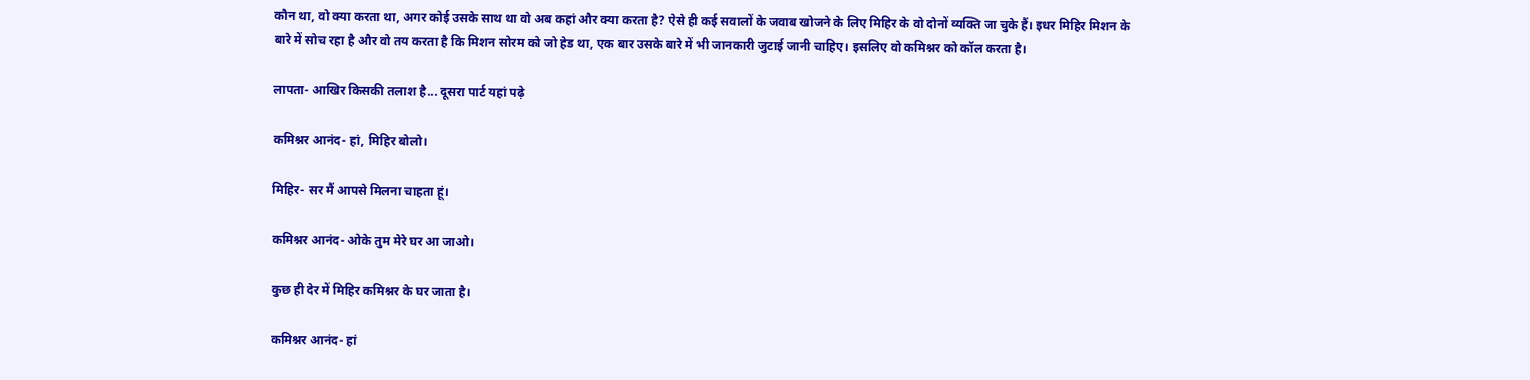कौन था, वो क्या करता था, अगर कोई उसके साथ था वो अब कहां और क्या करता है? ऐसे ही कई सवालों के जवाब खोजने के लिए मिहिर के वो दोनों व्यक्ति जा चुके हैं। इधर मिहिर मिशन के बारे में सोच रहा है और वो तय करता है कि मिशन सोरम को जो हेड था, एक बार उसके बारे में भी जानकारी जुटाई जानी चाहिए। इसलिए वो कमिश्नर को कॉल करता है।

लापता- आखिर किसकी तलाश है... दूसरा पार्ट यहां पढ़े

कमिश्नर आनंद- हां, मिहिर बोलो।

मिहिर- सर मैं आपसे मिलना चाहता हूं।

कमिश्नर आनंद- ओके तुम मेरे घर आ जाओ।

कुछ ही देर में मिहिर कमिश्नर के घर जाता है।

कमिश्नर आनंद- हां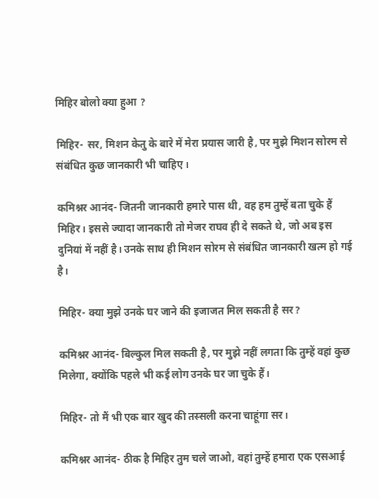मिहिर बोलो क्या हुआ ?

मिहिर- सर, मिशन केतु के बारे में मेरा प्रयास जारी है, पर मुझे मिशन सोरम से संबंधित कुछ जानकारी भी चाहिए।

कमिश्नर आनंद- जितनी जानकारी हमारे पास थी, वह हम तुम्हें बता चुके हैं मिहिर। इससे ज्यादा जानकारी तो मेजर राघव ही दे सकते थे, जो अब इस दुनियां में नहीं है। उनके साथ ही मिशन सोरम से संबंधित जानकारी खत्म हो गई है।

मिहिर- क्या मुझे उनके घर जाने की इजाजत मिल सकती है सर?

कमिश्नर आनंद- बिल्कुल मिल सकती है, पर मुझे नहीं लगता कि तुम्हें वहां कुछ मिलेगा, क्योंकि पहले भी कई लोग उनके घर जा चुके हैं।

मिहिर- तो मैं भी एक बार खुद की तस्सली करना चाहूंगा सर।

कमिश्नर आनंद- ठीक है मिहिर तुम चले जाओ, वहां तुम्हें हमारा एक एसआई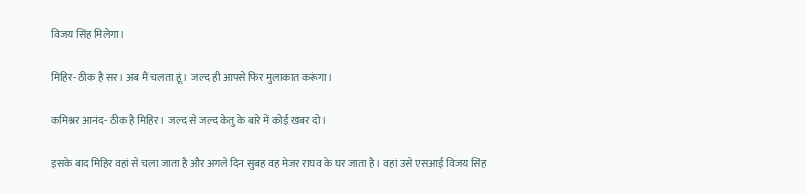विजय सिंह मिलेगा।

मिहिर- ठीक है सर। अब मैं चलता हूं। जल्द ही आपसे फिर मुलाकात करूंगा।

कमिश्नर आनंद- ठीक है मिहिर।  जल्द से जल्द केतु के बारे में कोई खबर दो।

इसके बाद मिहिर वहां से चला जाता है और अगले दिन सुबह वह मेजर राघव के घर जाता है। वहां उसे एसआई विजय सिंह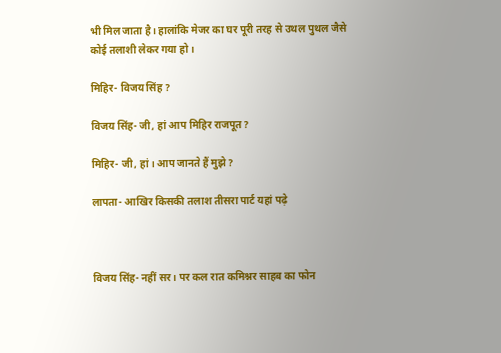भी मिल जाता है। हालांकि मेजर का घर पूरी तरह से उथल पुथल जैसे कोई तलाशी लेकर गया हो।

मिहिर- विजय सिंह ?

विजय सिंह- जी, हां आप मिहिर राजपूत?

मिहिर- जी, हां। आप जानते हैं मुझे?

लापता- आखिर किसकी तलाश तीसरा पार्ट यहां पढ़े



विजय सिंह- नहीं सर। पर कल रात कमिश्नर साहब का फोन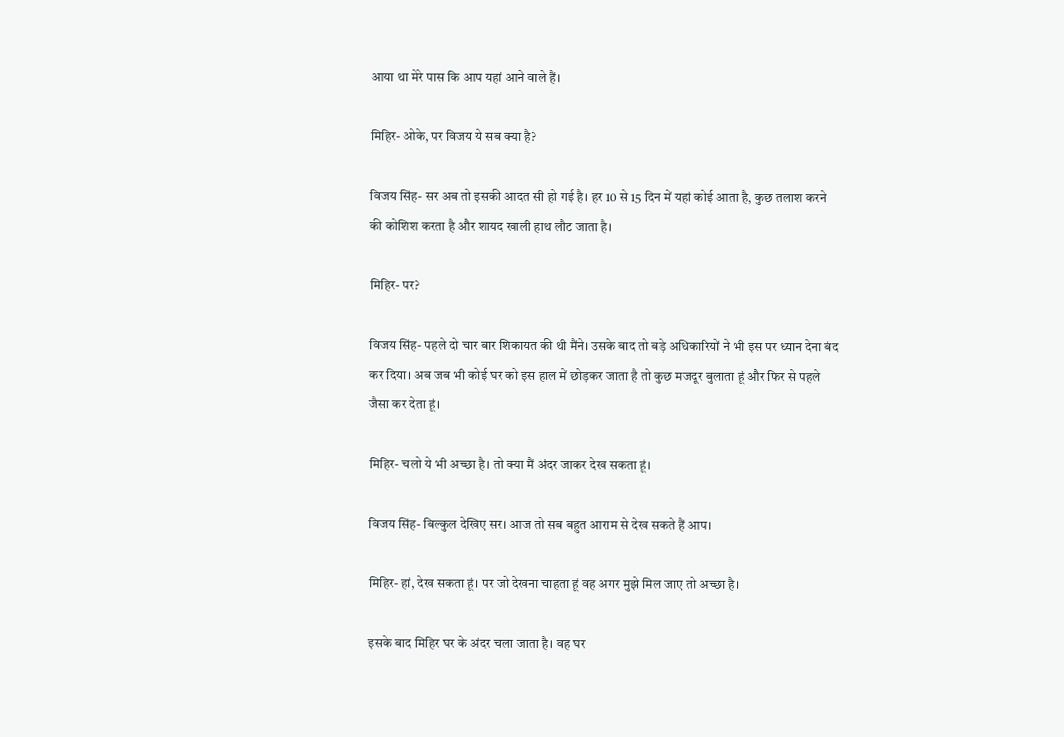आया था मेरे पास कि आप यहां आने वाले हैं।

मिहिर- ओके, पर विजय ये सब क्या है?

विजय सिंह- सर अब तो इसकी आदत सी हो गई है। हर 10 से 15 दिन में यहां कोई आता है, कुछ तलाश करने की कोशिश करता है और शायद खाली हाथ लौट जाता है।

मिहिर- पर?

विजय सिंह- पहले दो चार बार शिकायत की थी मैंने। उसके बाद तो बड़े अधिकारियों ने भी इस पर ध्यान देना बंद कर दिया। अब जब भी कोई घर को इस हाल में छोड़कर जाता है तो कुछ मजदूर बुलाता हूं और फिर से पहले जैसा कर देता हूं।

मिहिर- चलो ये भी अच्छा है। तो क्या मैं अंदर जाकर देख सकता हूं।

विजय सिंह- बिल्कुल देखिए सर। आज तो सब बहुत आराम से देख सकते हैं आप।

मिहिर- हां, देख सकता हूं। पर जो देखना चाहता हूं वह अगर मुझे मिल जाए तो अच्छा है।

इसके बाद मिहिर घर के अंदर चला जाता है। वह घर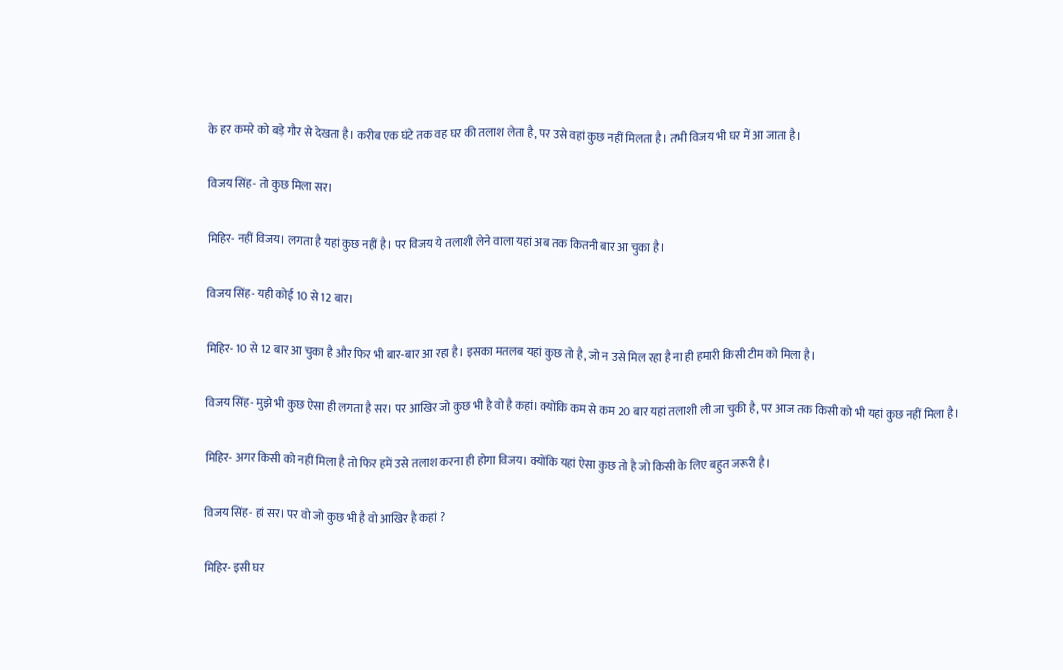के हर कमरे को बड़े गौर से देखता है। करीब एक घंटे तक वह घर की तलाश लेता है, पर उसे वहां कुछ नहीं मिलता है। तभी विजय भी घर में आ जाता है।

विजय सिंह- तो कुछ मिला सर।

मिहिर- नहीं विजय। लगता है यहां कुछ नहीं है। पर विजय ये तलाशी लेने वाला यहां अब तक कितनी बार आ चुका है।

विजय सिंह- यही कोई 10 से 12 बार।

मिहिर- 10 से 12 बार आ चुका है और फिर भी बार-बार आ रहा है। इसका मतलब यहां कुछ तो है, जो न उसे मिल रहा है ना ही हमारी किसी टीम को मिला है।

विजय सिंह- मुझे भी कुछ ऐसा ही लगता है सर। पर आखिर जो कुछ भी है वो है कहां। क्योंकि कम से कम 20 बार यहां तलाशी ली जा चुकी है, पर आज तक किसी को भी यहां कुछ नहीं मिला है।

मिहिर- अगर किसी को नहीं मिला है तो फिर हमें उसे तलाश करना ही होगा विजय। क्योंकि यहां ऐसा कुछ तो है जो किसी के लिए बहुत जरूरी है।

विजय सिंह- हां सर। पर वो जो कुछ भी है वो आखिर है कहां ?

मिहिर- इसी घर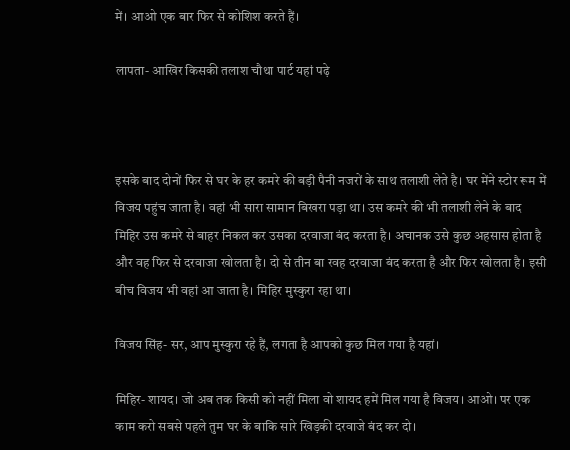में। आओ एक बार फिर से कोशिश करते हैं।

लापता- आखिर किसकी तलाश चौथा पार्ट यहां पढ़े



इसके बाद दोनों फिर से घर के हर कमरे की बड़ी पैनी नजरों के साथ तलाशी लेते है। घर मेंने स्टोर रूम में विजय पहुंच जाता है। वहां भी सारा सामान बिखरा पड़ा था। उस कमरे की भी तलाशी लेने के बाद मिहिर उस कमरे से बाहर निकल कर उसका दरवाजा बंद करता है। अचानक उसे कुछ अहसास होता है और वह फिर से दरवाजा खोलता है। दो से तीन बा रवह दरवाजा बंद करता है और फिर खोलता है। इसी बीच विजय भी वहां आ जाता है। मिहिर मुस्कुरा रहा था।

विजय सिंह- सर, आप मुस्कुरा रहे हैं, लगता है आपको कुछ मिल गया है यहां।

मिहिर- शायद। जो अब तक किसी को नहीं मिला वो शायद हमें मिल गया है विजय। आओ। पर एक काम करो सबसे पहले तुम घर के बाकि सारे खिड़की दरवाजे बंद कर दो।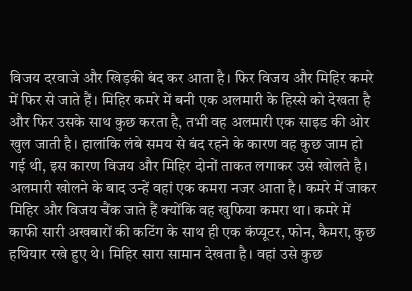विजय दरवाजे और खिड़की बंद कर आता है। फिर विजय और मिहिर कमरे में फिर से जाते हैं। मिहिर कमरे में बनी एक अलमारी के हिस्से को देखता है और फिर उसके साथ कुछ करता है, तभी वह अलमारी एक साइड की ओर खुल जाती है। हालांकि लंबे समय से बंद रहने के कारण वह कुछ जाम हो गई थी, इस कारण विजय और मिहिर दोनों ताकत लगाकर उसे खोलते है। अलमारी खोलने के बाद उन्हें वहां एक कमरा नजर आता है। कमरे में जाकर मिहिर और विजय चैंक जाते हैं क्योंकि वह खुफिया कमरा था। कमरे में काफी सारी अखबारों की कटिंग के साथ ही एक कंप्यूटर, फोन, कैमरा, कुछ हथियार रखे हुए थे। मिहिर सारा सामान देखता है। वहां उसे कुछ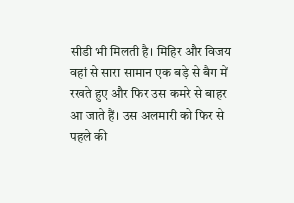सीडी भी मिलती है। मिहिर और विजय वहां से सारा सामान एक बड़े से बैग में रखते हुए और फिर उस कमरे से बाहर आ जाते हैं। उस अलमारी को फिर से पहले की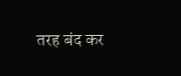तरह बंद कर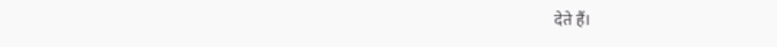देते हैं।